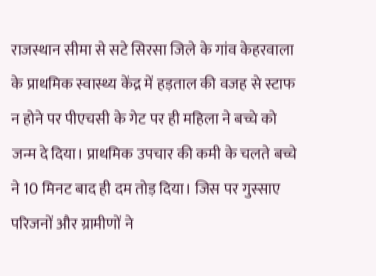राजस्थान सीमा से सटे सिरसा जिले के गांव केहरवाला के प्राथमिक स्वास्थ्य केंद्र में हड़ताल की वजह से स्टाफ न होने पर पीएचसी के गेट पर ही महिला ने बच्चे को जन्म दे दिया। प्राथमिक उपचार की कमी के चलते बच्चे ने 10 मिनट बाद ही दम तोड़ दिया। जिस पर गुस्साए परिजनों और ग्रामीणों ने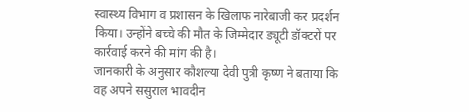स्वास्थ्य विभाग व प्रशासन के खिलाफ नारेबाजी कर प्रदर्शन किया। उन्होंने बच्चे की मौत के जिम्मेदार ड्यूटी डॉक्टरों पर कार्रवाई करने की मांग की है।
जानकारी के अनुसार कौशल्या देवी पुत्री कृष्ण ने बताया कि वह अपने ससुराल भावदीन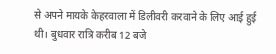से अपने मायके केहरवाला में डिलीवरी करवाने के लिए आई हुई थी। बुधवार रात्रि करीब 12 बजे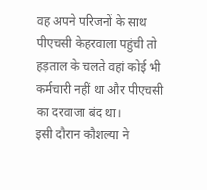वह अपने परिजनों के साथ पीएचसी केहरवाला पहुंची तो हड़ताल के चलते वहां कोई भी कर्मचारी नहीं था और पीएचसी का दरवाजा बंद था।
इसी दौरान कौशल्या ने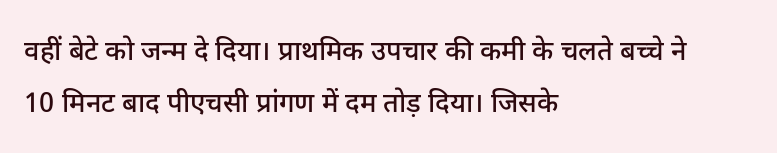वहीं बेटे को जन्म दे दिया। प्राथमिक उपचार की कमी के चलते बच्चे ने 10 मिनट बाद पीएचसी प्रांगण में दम तोड़ दिया। जिसके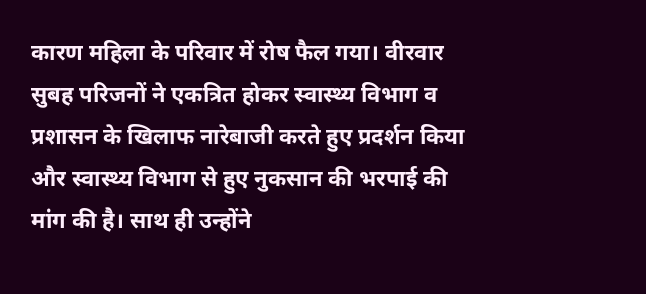कारण महिला के परिवार में रोष फैल गया। वीरवार सुबह परिजनों ने एकत्रित होकर स्वास्थ्य विभाग व प्रशासन के खिलाफ नारेबाजी करते हुए प्रदर्शन किया और स्वास्थ्य विभाग से हुए नुकसान की भरपाई की मांग की है। साथ ही उन्होंने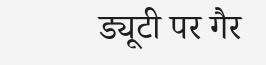ड्यूटी पर गैर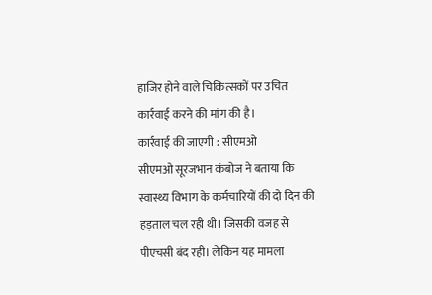हाजिर होने वाले चिकित्सकों पर उचित कार्रवाई करने की मांग की है।
कार्रवाई की जाएगी : सीएमओ
सीएमओ सूरजभान कंबोज ने बताया कि स्वास्थ्य विभाग के कर्मचारियों की दो दिन की हड़ताल चल रही थी। जिसकी वजह से पीएचसी बंद रही। लेकिन यह मामला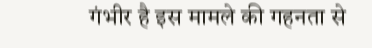गंभीर है इस मामले की गहनता से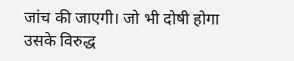जांच की जाएगी। जो भी दोषी होगा उसके विरुद्ध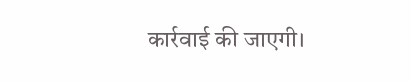कार्रवाई की जाएगी।